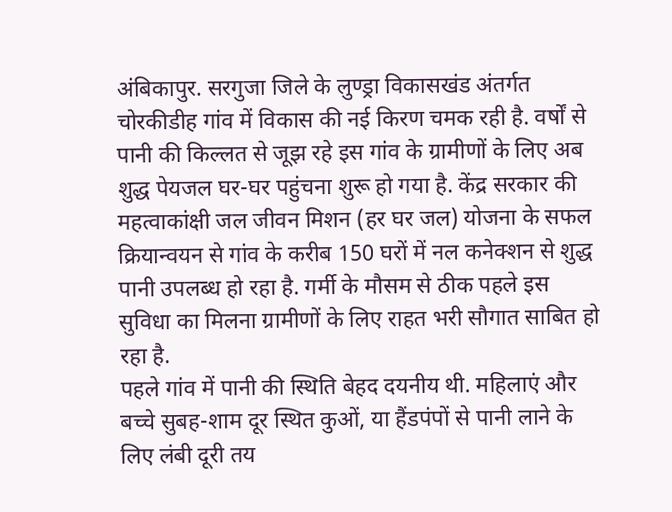अंबिकापुर. सरगुजा जिले के लुण्ड्रा विकासखंड अंतर्गत चोरकीडीह गांव में विकास की नई किरण चमक रही है. वर्षों से पानी की किल्लत से जूझ रहे इस गांव के ग्रामीणों के लिए अब शुद्ध पेयजल घर-घर पहुंचना शुरू हो गया है. केंद्र सरकार की महत्वाकांक्षी जल जीवन मिशन (हर घर जल) योजना के सफल क्रियान्वयन से गांव के करीब 150 घरों में नल कनेक्शन से शुद्ध पानी उपलब्ध हो रहा है. गर्मी के मौसम से ठीक पहले इस सुविधा का मिलना ग्रामीणों के लिए राहत भरी सौगात साबित हो रहा है.
पहले गांव में पानी की स्थिति बेहद दयनीय थी. महिलाएं और बच्चे सुबह-शाम दूर स्थित कुओं, या हैंडपंपों से पानी लाने के लिए लंबी दूरी तय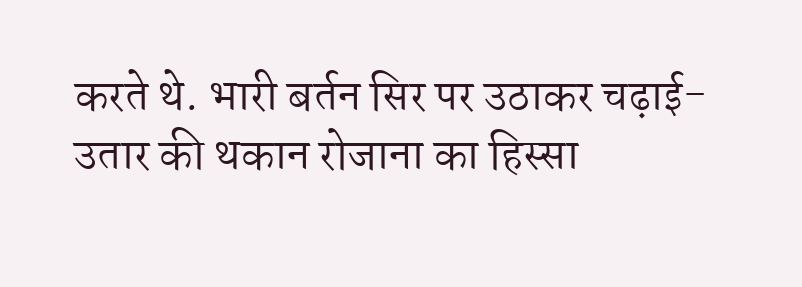करते थे. भारी बर्तन सिर पर उठाकर चढ़ाई-उतार की थकान रोजाना का हिस्सा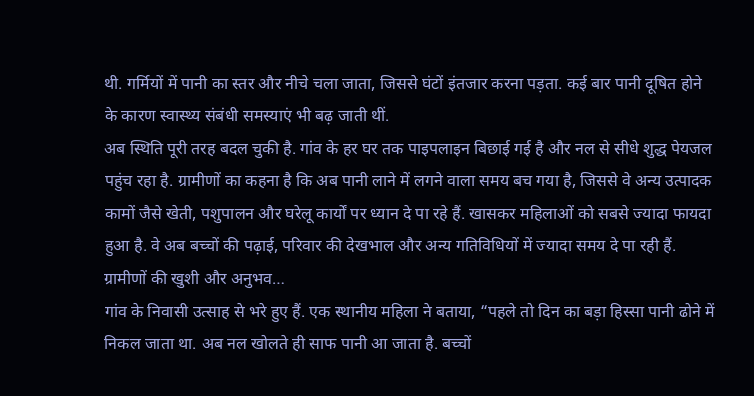थी. गर्मियों में पानी का स्तर और नीचे चला जाता, जिससे घंटों इंतजार करना पड़ता. कई बार पानी दूषित होने के कारण स्वास्थ्य संबंधी समस्याएं भी बढ़ जाती थीं.
अब स्थिति पूरी तरह बदल चुकी है. गांव के हर घर तक पाइपलाइन बिछाई गई है और नल से सीधे शुद्ध पेयजल पहुंच रहा है. ग्रामीणों का कहना है कि अब पानी लाने में लगने वाला समय बच गया है, जिससे वे अन्य उत्पादक कामों जैसे खेती, पशुपालन और घरेलू कार्यों पर ध्यान दे पा रहे हैं. खासकर महिलाओं को सबसे ज्यादा फायदा हुआ है. वे अब बच्चों की पढ़ाई, परिवार की देखभाल और अन्य गतिविधियों में ज्यादा समय दे पा रही हैं.
ग्रामीणों की खुशी और अनुभव…
गांव के निवासी उत्साह से भरे हुए हैं. एक स्थानीय महिला ने बताया, “पहले तो दिन का बड़ा हिस्सा पानी ढोने में निकल जाता था. अब नल खोलते ही साफ पानी आ जाता है. बच्चों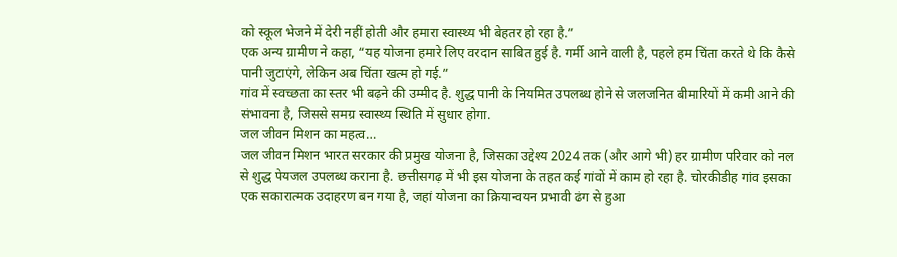को स्कूल भेजने में देरी नहीं होती और हमारा स्वास्थ्य भी बेहतर हो रहा है.”
एक अन्य ग्रामीण ने कहा, “यह योजना हमारे लिए वरदान साबित हुई है. गर्मी आने वाली है, पहले हम चिंता करते थे कि कैसे पानी जुटाएंगे, लेकिन अब चिंता खत्म हो गई.”
गांव में स्वच्छता का स्तर भी बढ़ने की उम्मीद है. शुद्ध पानी के नियमित उपलब्ध होने से जलजनित बीमारियों में कमी आने की संभावना है, जिससे समग्र स्वास्थ्य स्थिति में सुधार होगा.
जल जीवन मिशन का महत्व…
जल जीवन मिशन भारत सरकार की प्रमुख योजना है, जिसका उद्देश्य 2024 तक (और आगे भी) हर ग्रामीण परिवार को नल से शुद्ध पेयजल उपलब्ध कराना है. छत्तीसगढ़ में भी इस योजना के तहत कई गांवों में काम हो रहा है. चोरकीडीह गांव इसका एक सकारात्मक उदाहरण बन गया है, जहां योजना का क्रियान्वयन प्रभावी ढंग से हुआ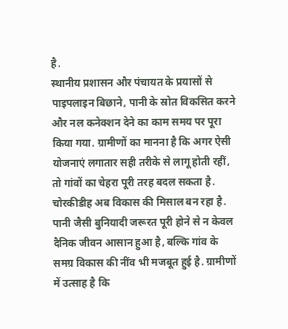है.
स्थानीय प्रशासन और पंचायत के प्रयासों से पाइपलाइन बिछाने, पानी के स्रोत विकसित करने और नल कनेक्शन देने का काम समय पर पूरा किया गया. ग्रामीणों का मानना है कि अगर ऐसी योजनाएं लगातार सही तरीके से लागू होती रहीं, तो गांवों का चेहरा पूरी तरह बदल सकता है.
चोरकीडीह अब विकास की मिसाल बन रहा है. पानी जैसी बुनियादी जरूरत पूरी होने से न केवल दैनिक जीवन आसान हुआ है, बल्कि गांव के समग्र विकास की नींव भी मजबूत हुई है. ग्रामीणों में उत्साह है कि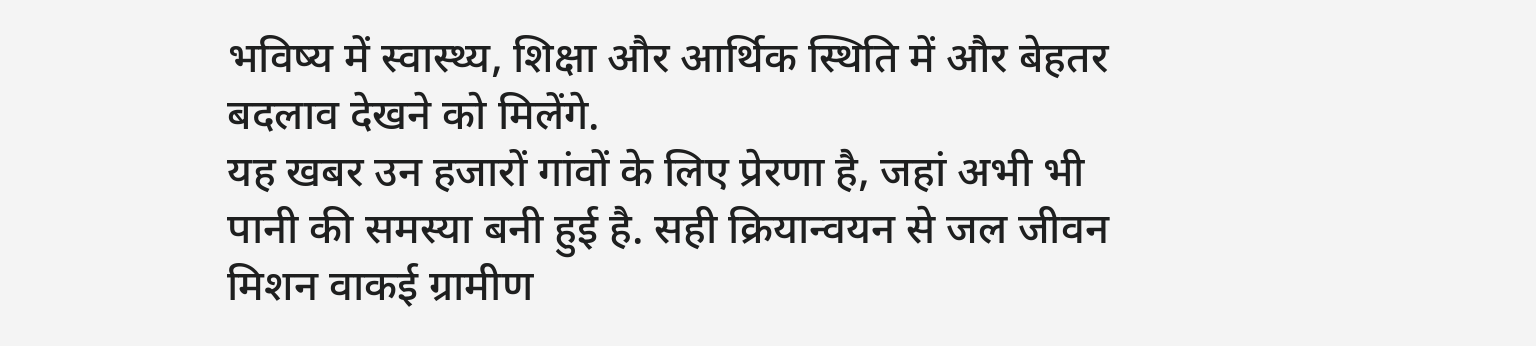भविष्य में स्वास्थ्य, शिक्षा और आर्थिक स्थिति में और बेहतर बदलाव देखने को मिलेंगे.
यह खबर उन हजारों गांवों के लिए प्रेरणा है, जहां अभी भी पानी की समस्या बनी हुई है. सही क्रियान्वयन से जल जीवन मिशन वाकई ग्रामीण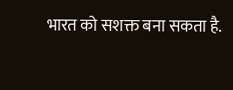भारत को सशक्त बना सकता है.